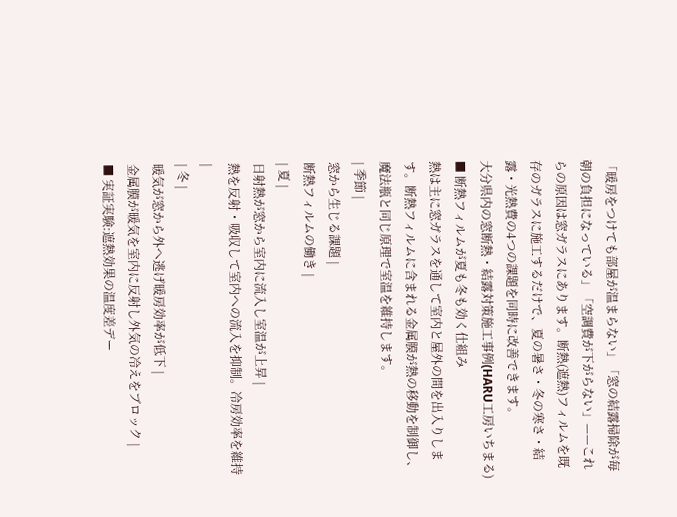「暖房をつけても部屋が温まらない」「窓の結露掃除が毎朝の負担になっている」「空調費が下がらない」——これらの原因は窓ガラスにあります。断熱(遮熱)フィルムを既存のガラスに施工するだけで、夏の暑さ・冬の寒さ・結露・光熱費の4つの課題を同時に改善できます。
大分県内の窓断熱・結露対策施工事例(HARU工房いちまる)
■ 断熱フィルムが夏も冬も効く仕組み
熱は主に窓ガラスを通して室内と屋外の間を出入りします。断熱フィルムに含まれる金属膜が熱の移動を制御し、魔法瓶と同じ原理で室温を維持します。
| 季節 |
窓から生じる課題 |
断熱フィルムの働き |
| 夏 |
日射熱が窓から室内に流入し室温が上昇 |
熱を反射・吸収して室内への流入を抑制。冷房効率を維持 |
| 冬 |
暖気が窓から外へ逃げ暖房効率が低下 |
金属膜が暖気を室内に反射し外気の冷えをブロック |
■ 実証実験:遮熱効果の温度差デー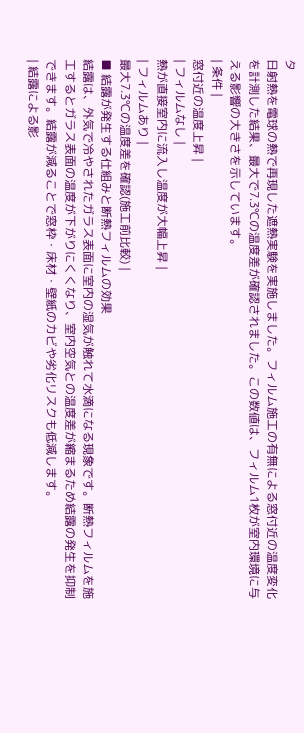タ
日射熱を電球の熱で再現した遮熱実験を実施しました。フィルム施工の有無による窓付近の温度変化を計測した結果、最大で7.3℃の温度差が確認されました。この数値は、フィルム1枚が室内環境に与える影響の大きさを示しています。
| 条件 |
窓付近の温度上昇 |
| フィルムなし |
熱が直接室内に流入し温度が大幅上昇 |
| フィルムあり |
最大7.3℃の温度差を確認(施工前比較) |
■ 結露が発生する仕組みと断熱フィルムの効果
結露は、外気で冷やされたガラス表面に室内の湿気が触れて水滴になる現象です。断熱フィルムを施工するとガラス表面の温度が下がりにくくなり、室内空気との温度差が縮まるため結露の発生を抑制できます。結露が減ることで窓枠・床材・壁紙のカビや劣化リスクも低減します。
| 結露による影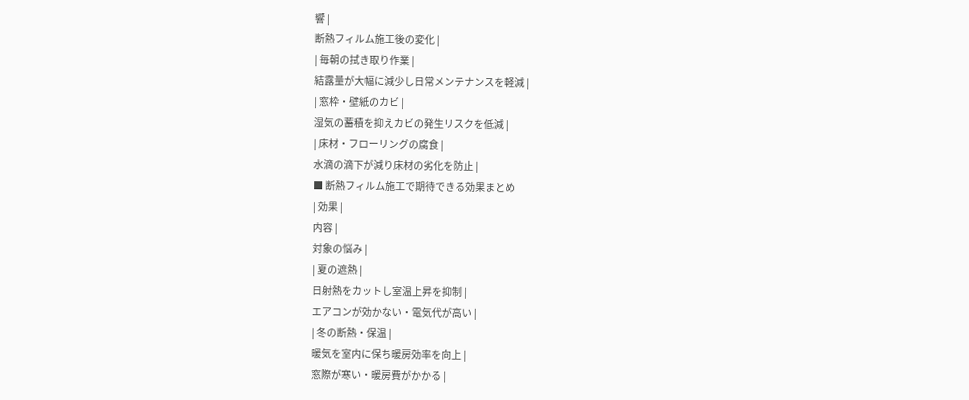響 |
断熱フィルム施工後の変化 |
| 毎朝の拭き取り作業 |
結露量が大幅に減少し日常メンテナンスを軽減 |
| 窓枠・壁紙のカビ |
湿気の蓄積を抑えカビの発生リスクを低減 |
| 床材・フローリングの腐食 |
水滴の滴下が減り床材の劣化を防止 |
■ 断熱フィルム施工で期待できる効果まとめ
| 効果 |
内容 |
対象の悩み |
| 夏の遮熱 |
日射熱をカットし室温上昇を抑制 |
エアコンが効かない・電気代が高い |
| 冬の断熱・保温 |
暖気を室内に保ち暖房効率を向上 |
窓際が寒い・暖房費がかかる |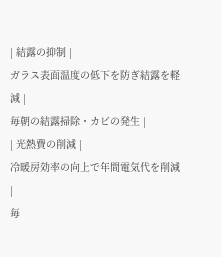| 結露の抑制 |
ガラス表面温度の低下を防ぎ結露を軽減 |
毎朝の結露掃除・カビの発生 |
| 光熱費の削減 |
冷暖房効率の向上で年間電気代を削減 |
毎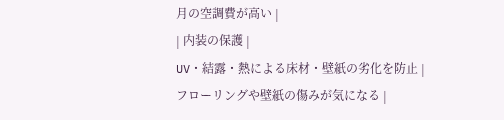月の空調費が高い |
| 内装の保護 |
UV・結露・熱による床材・壁紙の劣化を防止 |
フローリングや壁紙の傷みが気になる |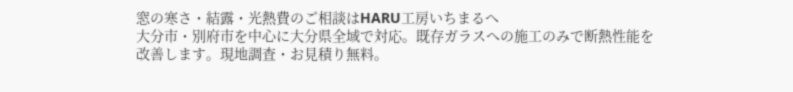窓の寒さ・結露・光熱費のご相談はHARU工房いちまるへ
大分市・別府市を中心に大分県全域で対応。既存ガラスへの施工のみで断熱性能を改善します。現地調査・お見積り無料。